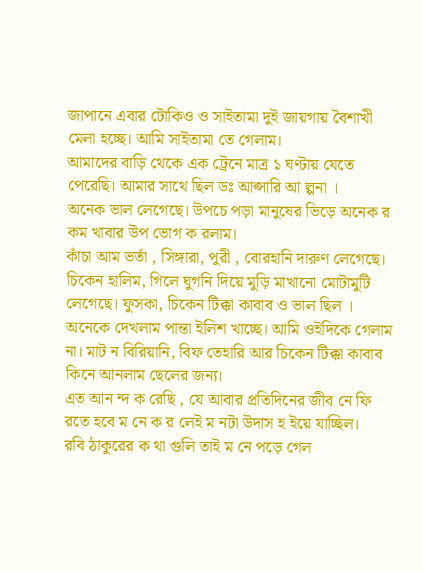জাপানে এবার টোকিও ও সাইতামা দুই জায়গায় বৈশাখী মেলা হচ্ছে। আমি সাইতামা তে গেলাম।
আমাদের বাড়ি থেকে এক ট্রেনে মাত্র ১ ঘণ্টায় যেতে পেরেছি। আমার সাথে ছিল ডঃ আপ্সারি আ ল্পনা ।
অনেক ভাল লেগেছে। উপচে পড়া মানুষের ভিড়ে অনেক র কম খাবার উপ ভোগ ক রলাম।
কাঁচা আম ভর্তা , সিঙ্গারা, পুরী , বোরহানি দারুণ লেগেছে। চিকেন হালিম, গিলে ঘুগনি দিয়ে মুড়ি মাখানো মোটামুটি লেগেছে। ফুসকা, চিকেন টিক্কা কাবাব ও ভাল ছিল ।
অনেকে দেখলাম পান্তা ইলিশ খাচ্ছে। আমি ওইদিকে গেলাম না। মাট ন বিরিয়ানি, বিফ তেহারি আর চিকেন টিক্কা কাবাব কিনে আনলাম ছেলের জন্য।
এত আন ন্দ ক রেছি , যে আবার প্রতিদিনের জীব নে ফি রতে হবে ম নে ক র লেই ম নটা উদাস হ ইয়ে যাচ্ছিল।
রবি ঠাকুরের ক থা গুলি তাই ম নে পড়ে গেল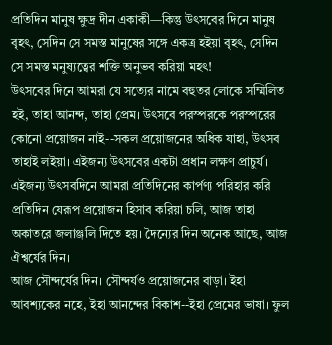প্রতিদিন মানুষ ক্ষুদ্র দীন একাকী—কিন্তু উৎসবের দিনে মানুষ বৃহৎ, সেদিন সে সমস্ত মানুষের সঙ্গে একত্র হইয়া বৃহৎ, সেদিন সে সমস্ত মনুষ্যত্বের শক্তি অনুভব করিয়া মহৎ!
উৎসবের দিনে আমরা যে সত্যের নামে বহুতর লোকে সম্মিলিত হই, তাহা আনন্দ, তাহা প্রেম। উৎসবে পরস্পরকে পরস্পরের কোনো প্রয়োজন নাই--সকল প্রয়োজনের অধিক যাহা, উৎসব তাহাই লইয়া। এইজন্য উৎসবের একটা প্রধান লক্ষণ প্রাচুর্য। এইজন্য উৎসবদিনে আমরা প্রতিদিনের কার্পণ্য পরিহার করি প্রতিদিন যেরূপ প্রয়োজন হিসাব করিয়া চলি, আজ তাহা অকাতরে জলাঞ্জলি দিতে হয়। দৈন্যের দিন অনেক আছে, আজ ঐশ্বর্যের দিন।
আজ সৌন্দর্যের দিন। সৌন্দর্যও প্রয়োজনের বাড়া। ইহা আবশ্যকের নহে, ইহা আনন্দের বিকাশ--ইহা প্রেমের ভাষা। ফুল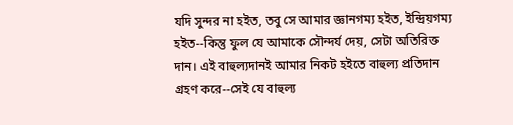যদি সুন্দর না হইত, তবু সে আমার জ্ঞানগম্য হইত, ইন্দ্রিয়গম্য হইত--কিন্তু ফুল যে আমাকে সৌন্দর্য দেয়, সেটা অতিরিক্ত দান। এই বাহুল্যদানই আমার নিকট হইতে বাহুল্য প্রতিদান গ্রহণ করে--সেই যে বাহুল্য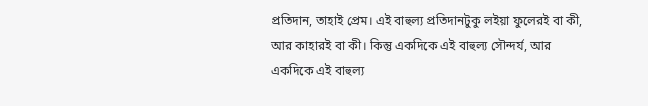প্রতিদান, তাহাই প্রেম। এই বাহুল্য প্রতিদানটুকু লইয়া ফুলেরই বা কী, আর কাহারই বা কী। কিন্তু একদিকে এই বাহুল্য সৌন্দর্য, আর একদিকে এই বাহুল্য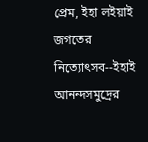প্রেম, ইহা লইয়াই জগতের নিত্যোৎসব--ইহাই আনন্দসমুদ্রের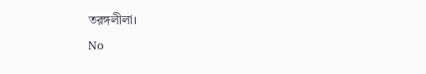তরঙ্গলীলা।
No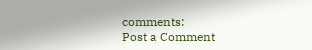comments:
Post a Comment